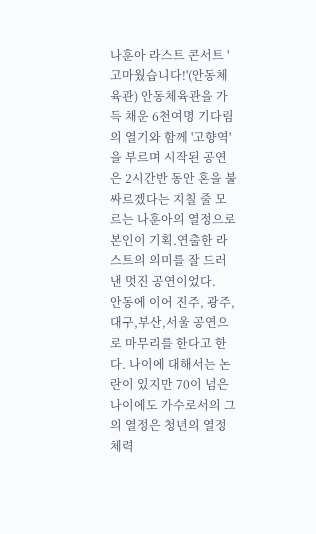나훈아 라스트 콘서트 '고마웠습니다!'(안동체육관) 안동체육관을 가득 채운 6천여명 기다림의 열기와 함께 '고향역'을 부르며 시작된 공연은 2시간반 동안 혼을 불싸르겠다는 지칠 줄 모르는 나훈아의 열정으로 본인이 기획.연출한 라스트의 의미를 잘 드러낸 멋진 공연이었다.
안동에 이어 진주, 광주,대구,부산,서울 공연으로 마무리를 한다고 한다. 나이에 대해서는 논란이 있지만 70이 넘은 나이에도 가수로서의 그의 열정은 청년의 열정 체력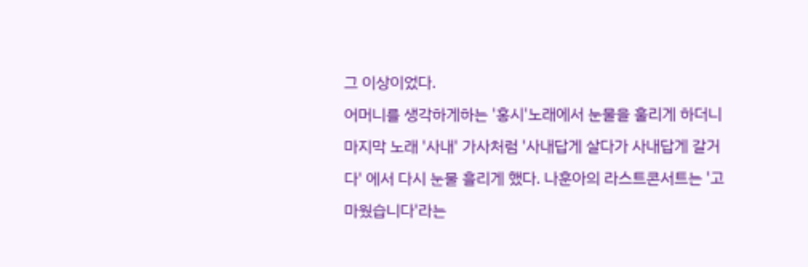그 이상이었다.
어머니를 생각하게하는 '홍시'노래에서 눈물을 훌리게 하더니 마지막 노래 '사내' 가사처럼 '사내답게 살다가 사내답게 갈거다' 에서 다시 눈물 흘리게 했다. 나훈아의 라스트콘서트는 '고마웠습니다'라는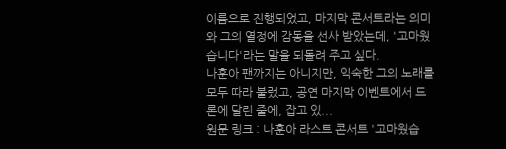이름으로 진행되었고, 마지막 콘서트라는 의미와 그의 열정에 감동을 선사 받았는데, '고마웠습니다'라는 말을 되돌려 주고 싶다.
나훈아 팬까지는 아니지만, 익숙한 그의 노래를 모두 따라 불렀고, 공연 마지막 이벤트에서 드론에 달린 줄에, 잡고 있...
원문 링크 : 나훈아 라스트 콘서트 '고마웠습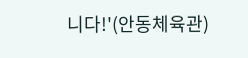니다!'(안동체육관)